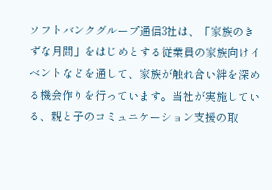ソフトバンクグループ通信3社は、「家族のきずな月間」をはじめとする従業員の家族向けイベントなどを通して、家族が触れ合い絆を深める機会作りを行っています。当社が実施している、親と子のコミュニケーション支援の取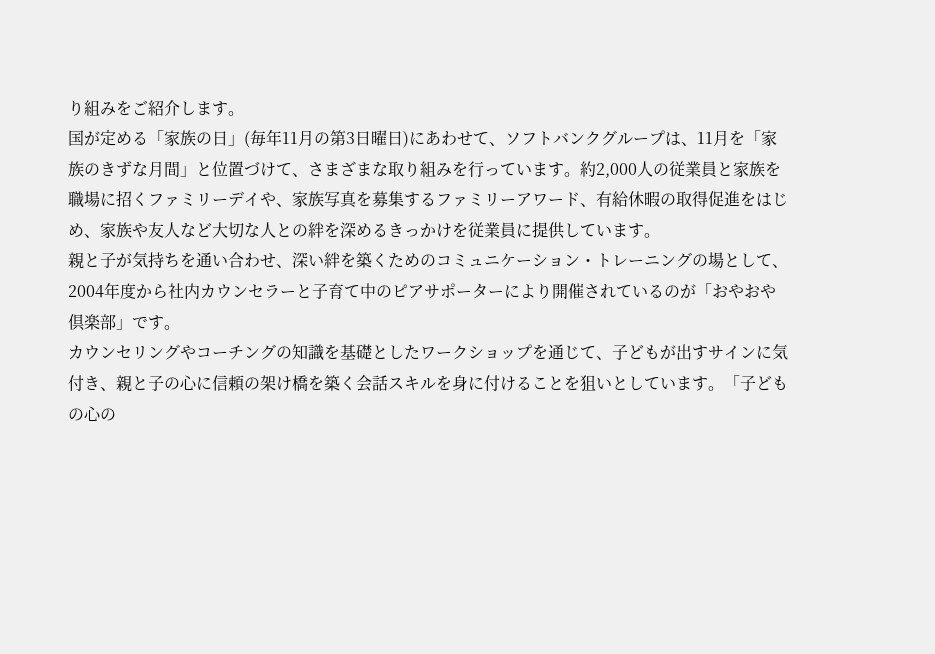り組みをご紹介します。
国が定める「家族の日」(毎年11月の第3日曜日)にあわせて、ソフトバンクグループは、11月を「家族のきずな月間」と位置づけて、さまざまな取り組みを行っています。約2,000人の従業員と家族を職場に招くファミリーデイや、家族写真を募集するファミリーアワード、有給休暇の取得促進をはじめ、家族や友人など大切な人との絆を深めるきっかけを従業員に提供しています。
親と子が気持ちを通い合わせ、深い絆を築くためのコミュニケーション・トレーニングの場として、2004年度から社内カウンセラーと子育て中のピアサポーターにより開催されているのが「おやおや倶楽部」です。
カウンセリングやコーチングの知識を基礎としたワークショップを通じて、子どもが出すサインに気付き、親と子の心に信頼の架け橋を築く会話スキルを身に付けることを狙いとしています。「子どもの心の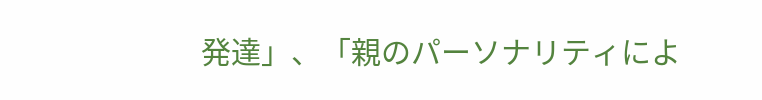発達」、「親のパーソナリティによ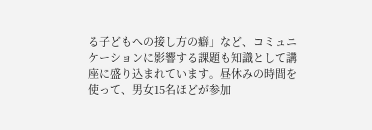る子どもへの接し方の癖」など、コミュニケーションに影響する課題も知識として講座に盛り込まれています。昼休みの時間を使って、男女15名ほどが参加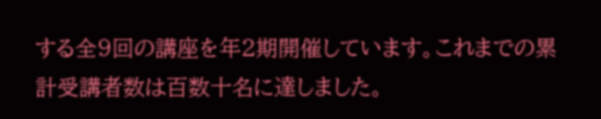する全9回の講座を年2期開催しています。これまでの累計受講者数は百数十名に達しました。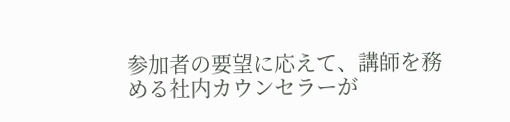参加者の要望に応えて、講師を務める社内カウンセラーが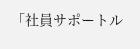「社員サポートル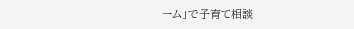ーム」で子育て相談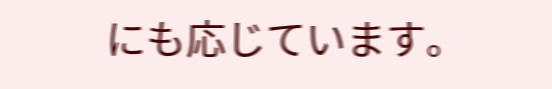にも応じています。